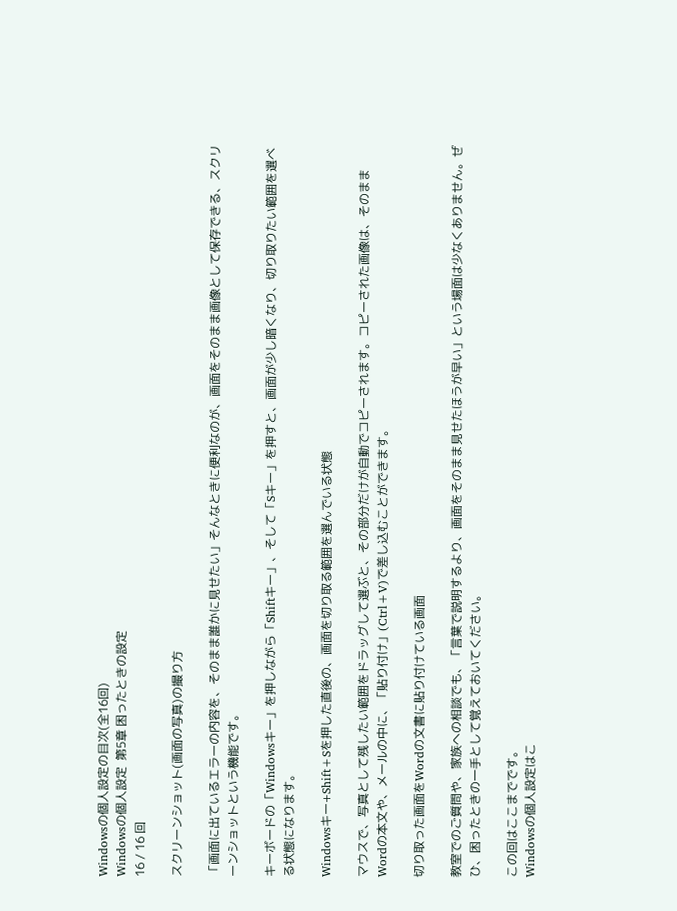Windowsの個人設定の目次(全16回)
Windowsの個人設定  第5章 困ったときの設定
16 / 16 回

スクリーンショット(画面の写真)の撮り方

「画面に出ているエラーの内容を、そのまま誰かに見せたい」そんなときに便利なのが、画面をそのまま画像として保存できる、スクリーンショットという機能です。

キーボードの「Windowsキー」を押しながら「Shiftキー」、そして「Sキー」を押すと、画面が少し暗くなり、切り取りたい範囲を選べる状態になります。

Windowsキー+Shift+Sを押した直後の、画面を切り取る範囲を選んでいる状態

マウスで、写真として残したい範囲をドラッグして選ぶと、その部分だけが自動でコピーされます。コピーされた画像は、そのままWordの本文や、メールの中に、「貼り付け」(Ctrl+V)で差し込むことができます。

切り取った画面をWordの文書に貼り付けている画面

教室でのご質問や、家族への相談でも、「言葉で説明するより、画面をそのまま見せたほうが早い」という場面は少なくありません。ぜひ、困ったときの一手として覚えておいてください。

この回はここまでです。
Windowsの個人設定はこ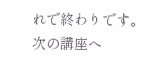れで終わりです。次の講座へ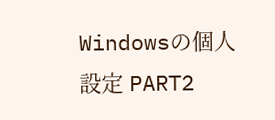Windowsの個人設定 PART2